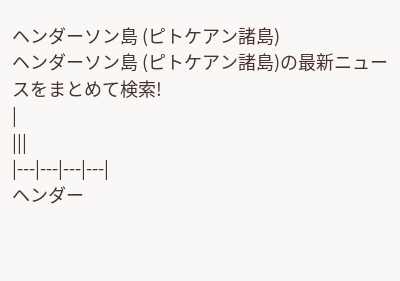ヘンダーソン島 (ピトケアン諸島)
ヘンダーソン島 (ピトケアン諸島)の最新ニュースをまとめて検索!
|
|||
|---|---|---|---|
ヘンダー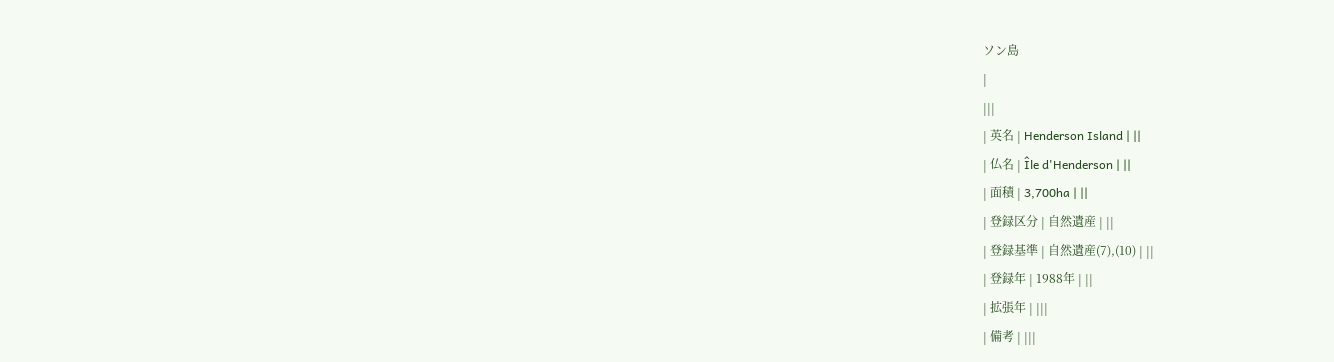ソン島
|
|||
| 英名 | Henderson Island | ||
| 仏名 | Île d'Henderson | ||
| 面積 | 3,700ha | ||
| 登録区分 | 自然遺産 | ||
| 登録基準 | 自然遺産(7),(10) | ||
| 登録年 | 1988年 | ||
| 拡張年 | |||
| 備考 | |||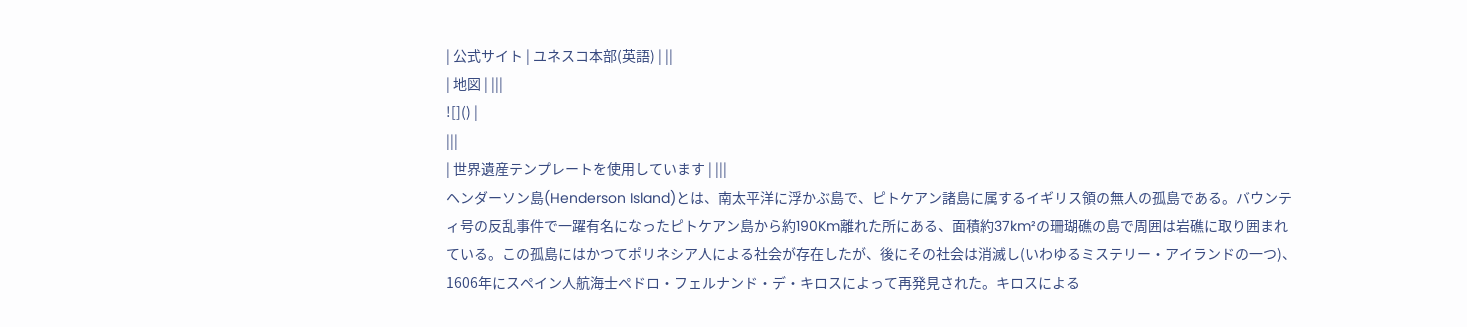| 公式サイト | ユネスコ本部(英語) | ||
| 地図 | |||
![]() |
|||
| 世界遺産テンプレートを使用しています | |||
ヘンダーソン島(Henderson Island)とは、南太平洋に浮かぶ島で、ピトケアン諸島に属するイギリス領の無人の孤島である。バウンティ号の反乱事件で一躍有名になったピトケアン島から約190Km離れた所にある、面積約37km²の珊瑚礁の島で周囲は岩礁に取り囲まれている。この孤島にはかつてポリネシア人による社会が存在したが、後にその社会は消滅し(いわゆるミステリー・アイランドの一つ)、1606年にスペイン人航海士ペドロ・フェルナンド・デ・キロスによって再発見された。キロスによる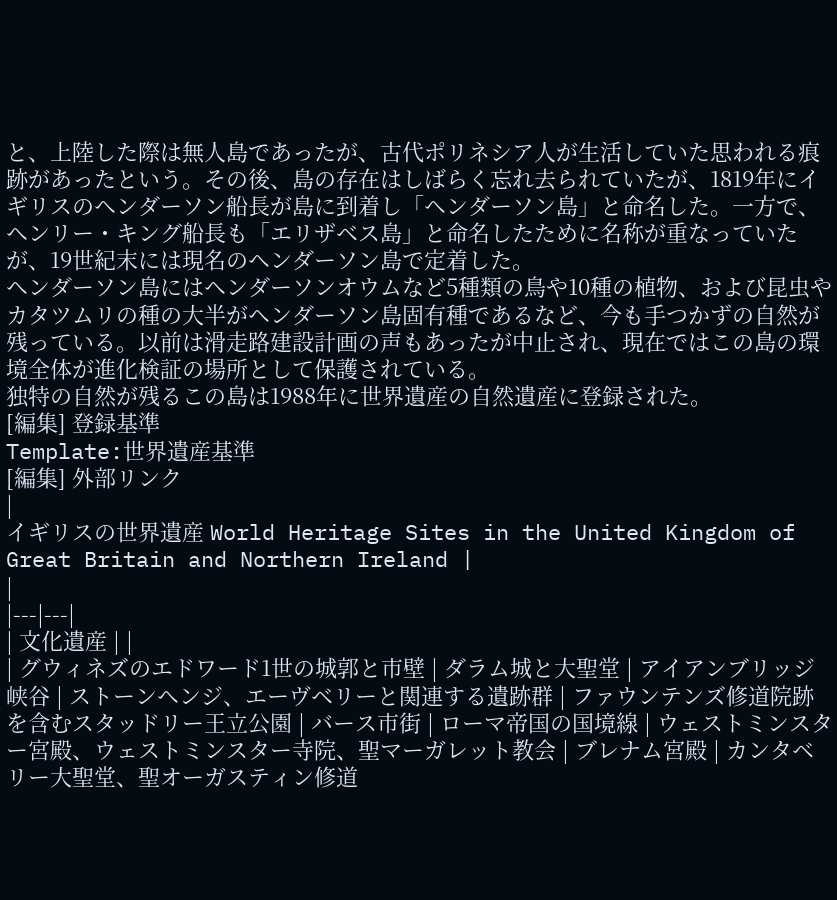と、上陸した際は無人島であったが、古代ポリネシア人が生活していた思われる痕跡があったという。その後、島の存在はしばらく忘れ去られていたが、1819年にイギリスのヘンダーソン船長が島に到着し「ヘンダーソン島」と命名した。一方で、ヘンリー・キング船長も「エリザベス島」と命名したために名称が重なっていたが、19世紀末には現名のヘンダーソン島で定着した。
ヘンダーソン島にはヘンダーソンオウムなど5種類の鳥や10種の植物、および昆虫やカタツムリの種の大半がヘンダーソン島固有種であるなど、今も手つかずの自然が残っている。以前は滑走路建設計画の声もあったが中止され、現在ではこの島の環境全体が進化検証の場所として保護されている。
独特の自然が残るこの島は1988年に世界遺産の自然遺産に登録された。
[編集] 登録基準
Template:世界遺産基準
[編集] 外部リンク
|
イギリスの世界遺産 World Heritage Sites in the United Kingdom of Great Britain and Northern Ireland |
|
|---|---|
| 文化遺産 | |
| グウィネズのエドワード1世の城郭と市壁 | ダラム城と大聖堂 | アイアンブリッジ峡谷 | ストーンヘンジ、エーヴベリーと関連する遺跡群 | ファウンテンズ修道院跡を含むスタッドリー王立公園 | バース市街 | ローマ帝国の国境線 | ウェストミンスター宮殿、ウェストミンスター寺院、聖マーガレット教会 | ブレナム宮殿 | カンタベリー大聖堂、聖オーガスティン修道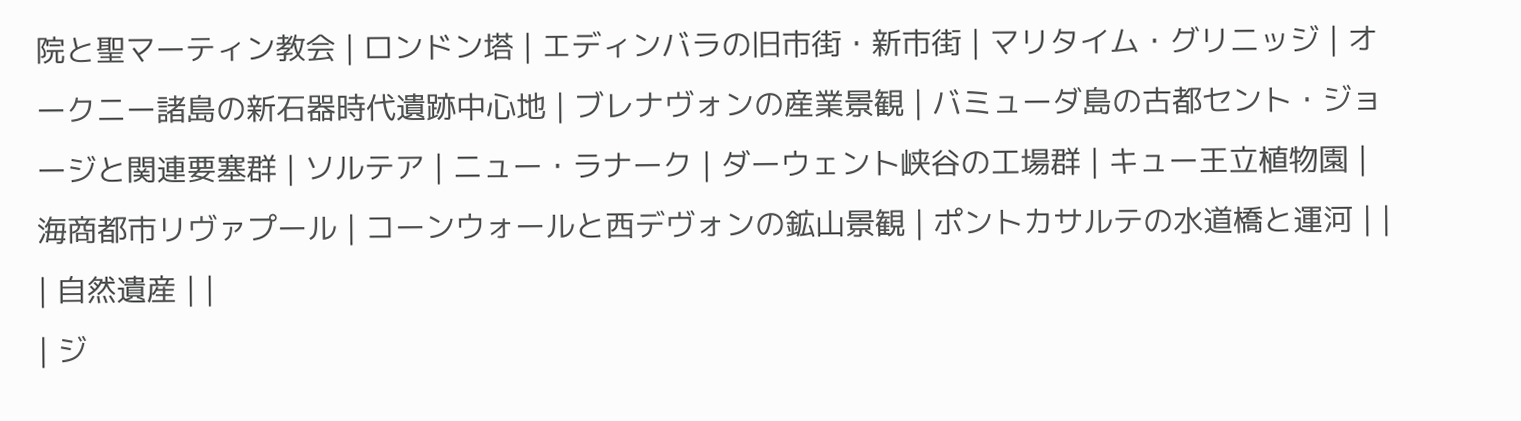院と聖マーティン教会 | ロンドン塔 | エディンバラの旧市街・新市街 | マリタイム・グリニッジ | オークニー諸島の新石器時代遺跡中心地 | ブレナヴォンの産業景観 | バミューダ島の古都セント・ジョージと関連要塞群 | ソルテア | ニュー・ラナーク | ダーウェント峡谷の工場群 | キュー王立植物園 | 海商都市リヴァプール | コーンウォールと西デヴォンの鉱山景観 | ポントカサルテの水道橋と運河 | |
| 自然遺産 | |
| ジ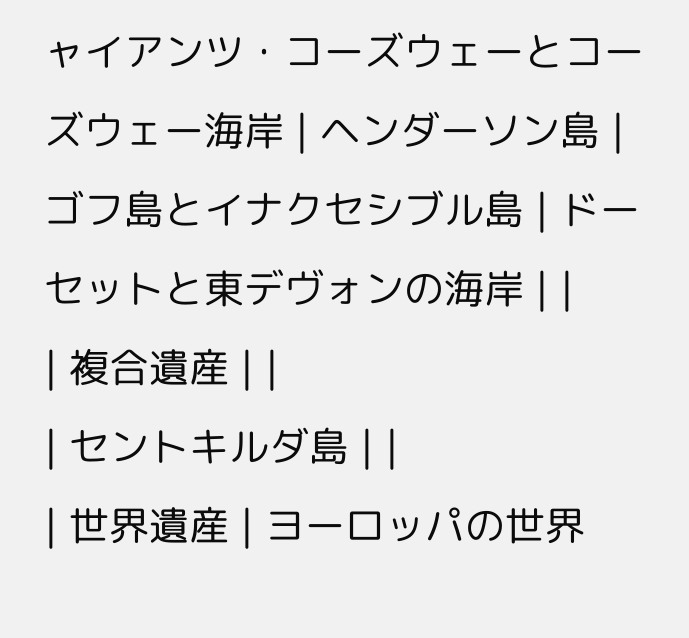ャイアンツ・コーズウェーとコーズウェー海岸 | ヘンダーソン島 | ゴフ島とイナクセシブル島 | ドーセットと東デヴォンの海岸 | |
| 複合遺産 | |
| セントキルダ島 | |
| 世界遺産 | ヨーロッパの世界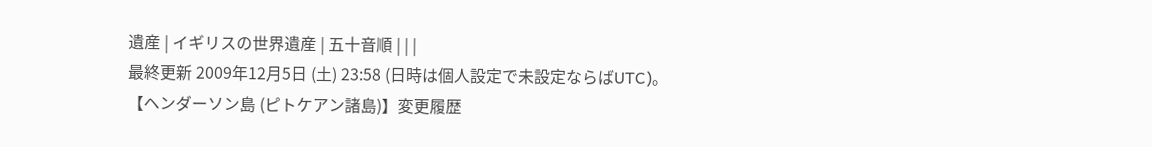遺産 | イギリスの世界遺産 | 五十音順 | | |
最終更新 2009年12月5日 (土) 23:58 (日時は個人設定で未設定ならばUTC)。
【ヘンダーソン島 (ピトケアン諸島)】変更履歴